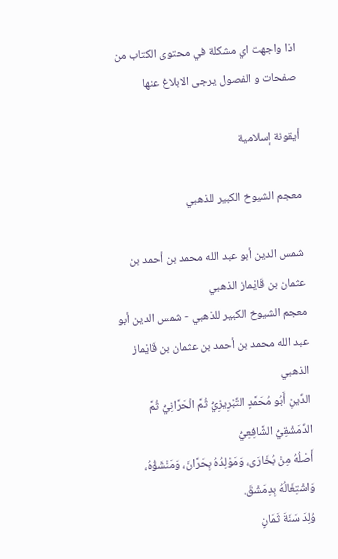اذا واجهت اي مشكلة في محتوى الكتاب من صفحات و الفصول يرجى الابلاغ عنها

أيقونة إسلامية

معجم الشيوخ الكبير للذهبي

شمس الدين أبو عبد الله محمد بن أحمد بن عثمان بن قَايْماز الذهبي
معجم الشيوخ الكبير للذهبي - شمس الدين أبو عبد الله محمد بن أحمد بن عثمان بن قَايْماز الذهبي
الدِّينِ أَبُو مُحَمَّدٍ التِّبْرِيزِيُّ ثُمَّ الْحَرَّانِيُّ ثُمَّ الدِّمَشْقِيُّ الشَّافِعِيُّ
أَصْلُهُ مِنْ بُخَارَى، وَمَوْلِدُهُ بِحَرَّانَ، وَمَنْشَؤُهُ، وَاشْتِغَالُهُ بِدِمَشْقَ.
وُلِدَ سَنَةَ ثَمَانٍ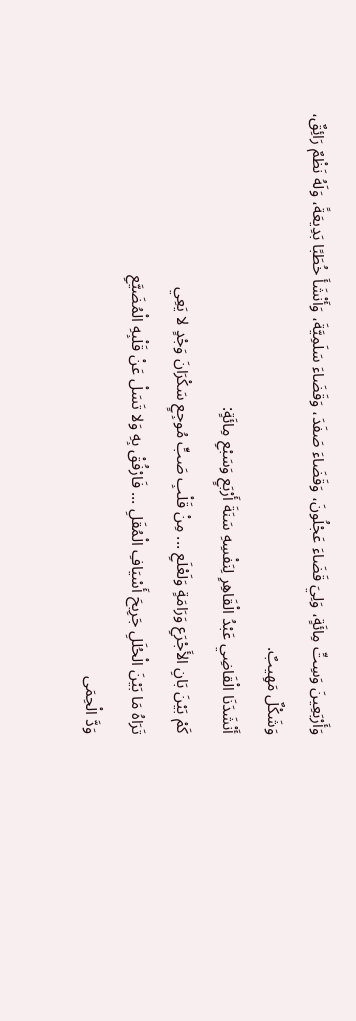وَأَرْبَعِينَ وَسِتِّ مِائَةٍ، وَلِيَ قَضَاءَ عَجْلُونَ، وَقَضَاءَ صَفَدَ، وَقَضَاءَ سَلَمِيَّةَ، وَأَنْشَأَ خُطَبًا بَدِيعَةً، وَلَهُ نَظْمٌ رَائِقٌ، وَشَكْلٌ مَهِيبٌ.
أَنْشَدَنَا الْقَاضِي عَبْدُ الْقَاهِرِ لِنَفْسِهِ سَنَةَ أَرْبَعٍ وَسَبْعِ مِائَةٍ:
كَمْ بَيْنَ بَانِ الأَجْرَعِ وَرَامَةٍ وَلَعْلَعِ ... مِنْ قَلْبِ صَبٍّ مُوجِعٍ سَكْرَانَ وَجْدٍ لا يَعِي
تَرَاهُ مَا بَيْنَ الْحُلَلِ جَرِيحَ أَسْيَافِ الْمُقَلِ ... فَارْفُقْ بِهِ وَلا تَسَلْ عَنْ قَلْبِهِ الْمُضَيَّعِ
وَدَّ الْحِمَى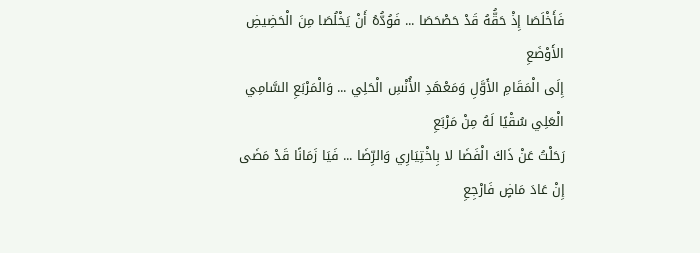فَأَخْلَصَا إِذْ حَقُّهُ قَدْ حَصْحَصَا ... فَوُدُّهُ أَنْ يَخْلُصَا مِنَ الْحَضِيضِ الأَوْضَعِ
إِلَى الْمَقَامِ الأَوَّلِ وَمَعْهَدِ الأُنْسِ الْحَلِي ... وَالْمَرْبَعِ السَّامِي الْعَلِي سُقْيًا لَهُ مِنْ مَرْبَعِ
رَحَلْتُ عَنْ ذَاكَ الْفَضَا لا بِاخْتِيَارِي وَالرِّضَا ... فَيَا زَمَانًا قَدْ مَضَى إِنْ عَادَ مَاضٍ فَارْجِعِ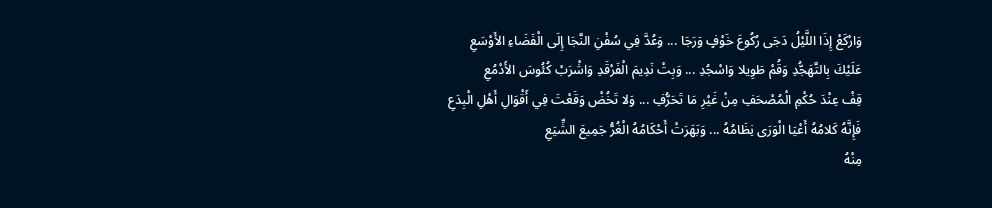وَارْكَعْ إِذَا اللَّيْلُ دَجَى رُكُوعَ خَوْفٍ وَرَجَا ... وَعُدَّ فِي سُفْنِ النَّجَا إِلَى الْفَضَاءِ الأَوْسَعِ
عَلَيْكَ بِالتَّهَجُّدِ وَقُمْ طَوِيلا وَاسْجُدِ ... وَبِتْ نَدِيمَ الْفَرْقَدِ وَاشْرَبْ كُئُوسَ الأَدْمُعِ
قِفْ عِنْدَ حُكْمِ الْمُصْحَفِ مِنْ غَيْرِ مَا تَحَرُّفِ ... وَلا تَخُضْ وَقَعْتَ فِي أَقْوَالِ أَهْلِ الْبِدَعِ
فَإِنَّهُ كَلامُهُ أَعْيَا الْوَرَى نِظَامُهُ ... وَبَهَرَتْ أَحْكَامُهُ الْغُرُّ جَمِيعَ الشِّيَعِ
مِنْهُ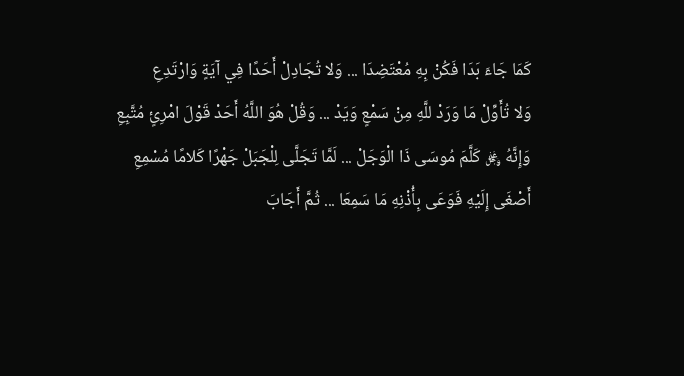كَمَا جَاءَ بَدَا فَكُنْ بِهِ مُعْتَضِدَا ... وَلا تُجَادِلْ أَحَدًا فِي آيَةٍ وَارْتَدِعِ
وَلا تُأَوِّلْ مَا وَرَدْ للَّهِ مِنْ سَمْعٍ وَيَدْ ... وَقُلْ هُوَ اللَّهُ أَحَدْ قَوْلَ امْرِئٍ مُتَّبِعِ
وَإِنَّهُ ﷿ كَلَّمَ مُوسَى ذَا الْوَجَلْ ... لَمَّا تَجَلَّى لِلْجَبَلْ جَهْرًا كَلامًا مُسْمِعِ
أَصْغَى إِلَيْهِ فَوَعَى بِأُذْنِهِ مَا سَمِعَا ... ثُمَّ أَجَابَ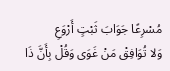مُسْرِعًا جَوَابَ ثَبْتٍ أَرْوَعِ
وَلا تُوَافِقْ مَنْ غَوَى وَقُلْ بِأَنَّ ذَا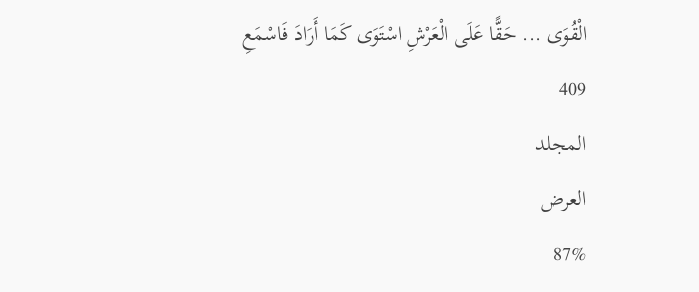الْقُوَى ... حَقًّا عَلَى الْعَرْشِ اسْتَوَى كَمَا أَرَادَ فَاسْمَعِ
409
المجلد
العرض
87%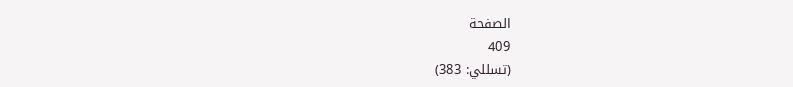الصفحة
409
(تسللي: 383)